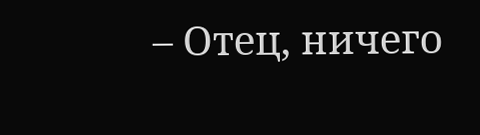– Отец, ничего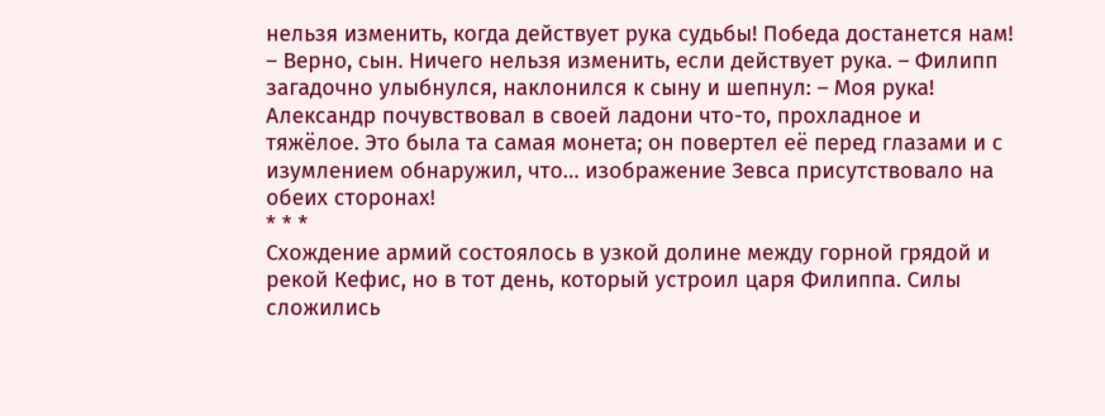нельзя изменить, когда действует рука судьбы! Победа достанется нам!
– Верно, сын. Ничего нельзя изменить, если действует рука. – Филипп загадочно улыбнулся, наклонился к сыну и шепнул: – Моя рука!
Александр почувствовал в своей ладони что-то, прохладное и тяжёлое. Это была та самая монета; он повертел её перед глазами и с изумлением обнаружил, что… изображение Зевса присутствовало на обеих сторонах!
* * *
Схождение армий состоялось в узкой долине между горной грядой и рекой Кефис, но в тот день, который устроил царя Филиппа. Силы сложились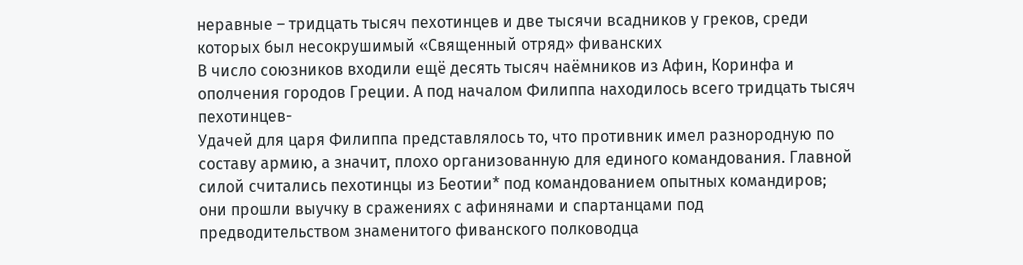неравные – тридцать тысяч пехотинцев и две тысячи всадников у греков, среди которых был несокрушимый «Священный отряд» фиванских
В число союзников входили ещё десять тысяч наёмников из Афин, Коринфа и ополчения городов Греции. А под началом Филиппа находилось всего тридцать тысяч пехотинцев-
Удачей для царя Филиппа представлялось то, что противник имел разнородную по составу армию, а значит, плохо организованную для единого командования. Главной силой считались пехотинцы из Беотии* под командованием опытных командиров; они прошли выучку в сражениях с афинянами и спартанцами под предводительством знаменитого фиванского полководца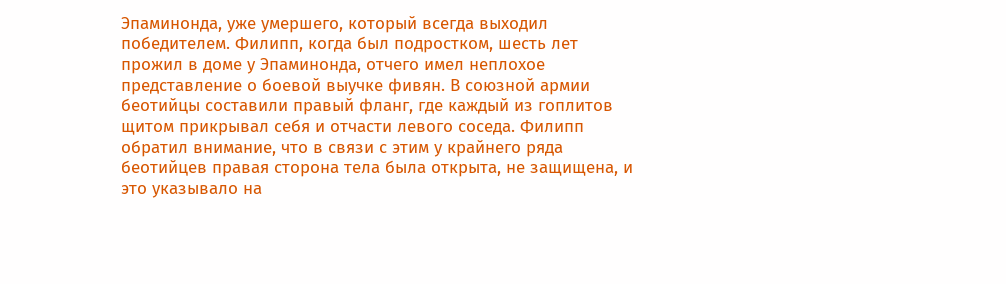Эпаминонда, уже умершего, который всегда выходил победителем. Филипп, когда был подростком, шесть лет прожил в доме у Эпаминонда, отчего имел неплохое представление о боевой выучке фивян. В союзной армии беотийцы составили правый фланг, где каждый из гоплитов щитом прикрывал себя и отчасти левого соседа. Филипп обратил внимание, что в связи с этим у крайнего ряда беотийцев правая сторона тела была открыта, не защищена, и это указывало на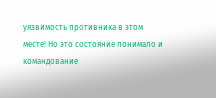уязвимость противника в этом месте! Но это состояние понимало и командование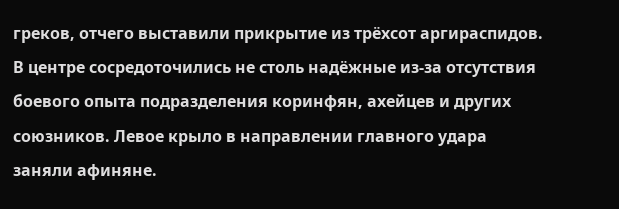греков, отчего выставили прикрытие из трёхсот аргираспидов. В центре сосредоточились не столь надёжные из-за отсутствия боевого опыта подразделения коринфян, ахейцев и других союзников. Левое крыло в направлении главного удара заняли афиняне.